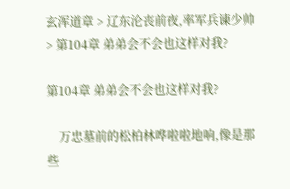玄浑道章 > 辽东沦丧前夜,率军兵谏少帅 > 第104章 弟弟会不会也这样对我?

第104章 弟弟会不会也这样对我?

    万忠墓前的松柏林哗啦啦地响,像是那些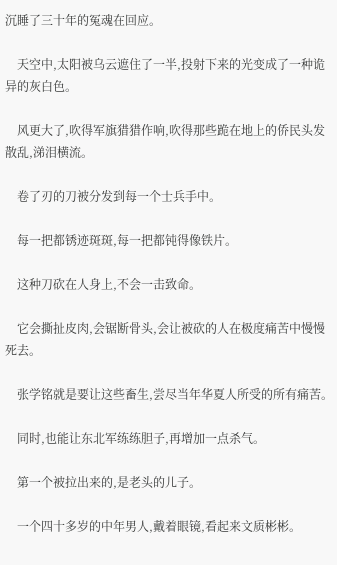沉睡了三十年的冤魂在回应。

    天空中,太阳被乌云遮住了一半,投射下来的光变成了一种诡异的灰白色。

    风更大了,吹得军旗猎猎作响,吹得那些跪在地上的侨民头发散乱,涕泪横流。

    卷了刃的刀被分发到每一个士兵手中。

    每一把都锈迹斑斑,每一把都钝得像铁片。

    这种刀砍在人身上,不会一击致命。

    它会撕扯皮肉,会锯断骨头,会让被砍的人在极度痛苦中慢慢死去。

    张学铭就是要让这些畜生,尝尽当年华夏人所受的所有痛苦。

    同时,也能让东北军练练胆子,再增加一点杀气。

    第一个被拉出来的,是老头的儿子。

    一个四十多岁的中年男人,戴着眼镜,看起来文质彬彬。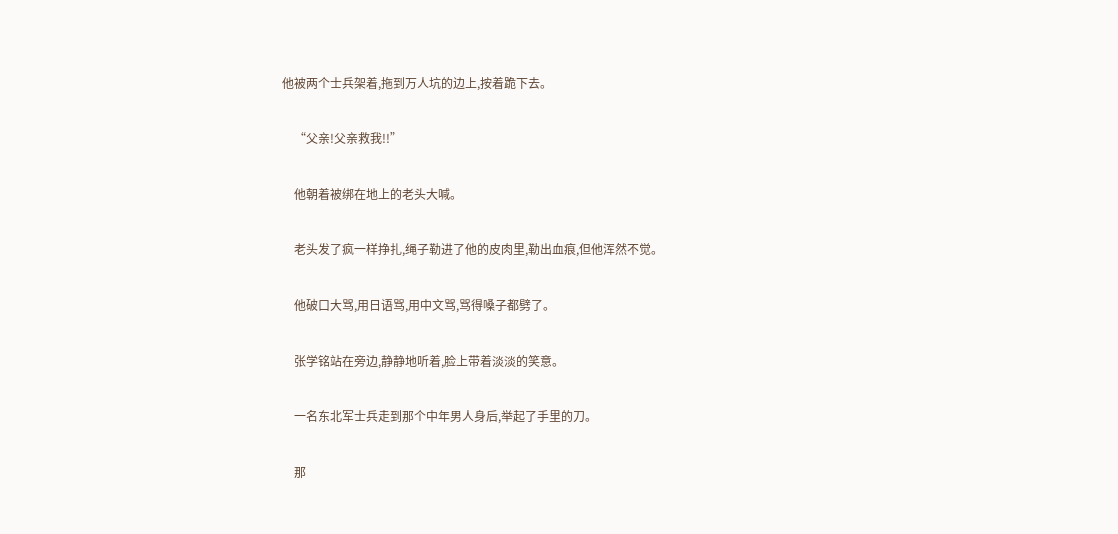他被两个士兵架着,拖到万人坑的边上,按着跪下去。

    “父亲!父亲救我!!”

    他朝着被绑在地上的老头大喊。

    老头发了疯一样挣扎,绳子勒进了他的皮肉里,勒出血痕,但他浑然不觉。

    他破口大骂,用日语骂,用中文骂,骂得嗓子都劈了。

    张学铭站在旁边,静静地听着,脸上带着淡淡的笑意。

    一名东北军士兵走到那个中年男人身后,举起了手里的刀。

    那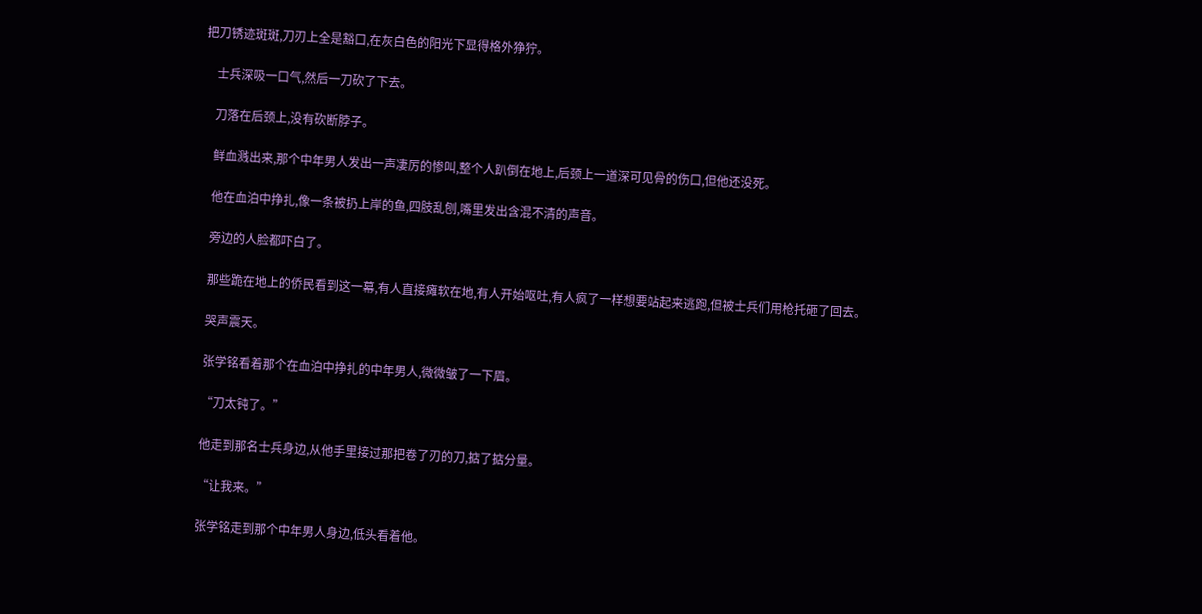把刀锈迹斑斑,刀刃上全是豁口,在灰白色的阳光下显得格外狰狞。

    士兵深吸一口气,然后一刀砍了下去。

    刀落在后颈上,没有砍断脖子。

    鲜血溅出来,那个中年男人发出一声凄厉的惨叫,整个人趴倒在地上,后颈上一道深可见骨的伤口,但他还没死。

    他在血泊中挣扎,像一条被扔上岸的鱼,四肢乱刨,嘴里发出含混不清的声音。

    旁边的人脸都吓白了。

    那些跪在地上的侨民看到这一幕,有人直接瘫软在地,有人开始呕吐,有人疯了一样想要站起来逃跑,但被士兵们用枪托砸了回去。

    哭声震天。

    张学铭看着那个在血泊中挣扎的中年男人,微微皱了一下眉。

    “刀太钝了。”

    他走到那名士兵身边,从他手里接过那把卷了刃的刀,掂了掂分量。

    “让我来。”

    张学铭走到那个中年男人身边,低头看着他。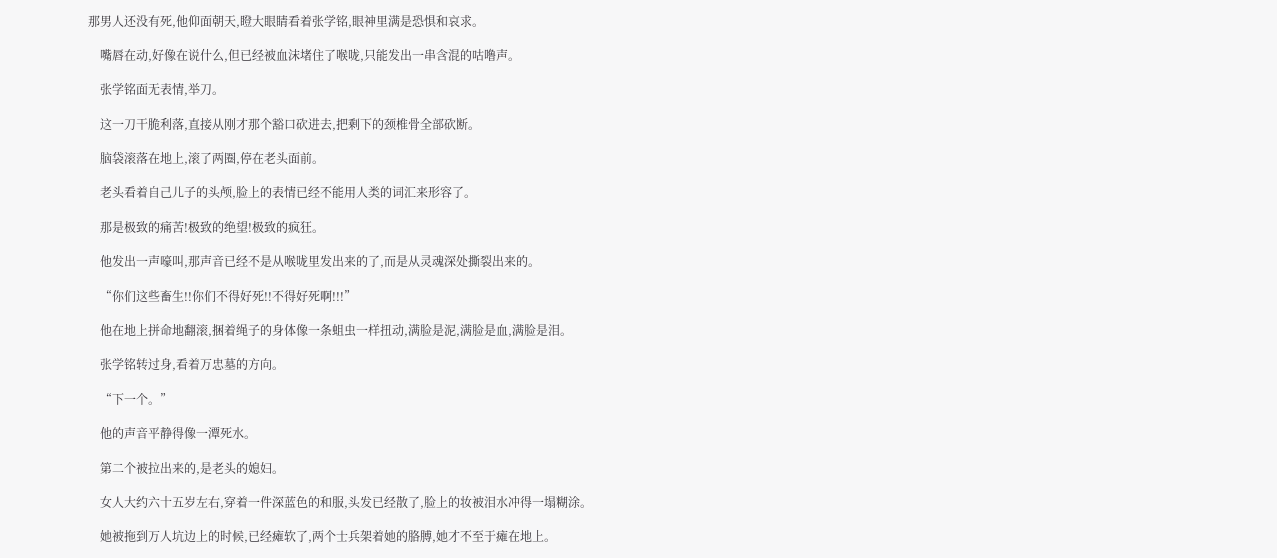那男人还没有死,他仰面朝天,瞪大眼睛看着张学铭,眼神里满是恐惧和哀求。

    嘴唇在动,好像在说什么,但已经被血沫堵住了喉咙,只能发出一串含混的咕噜声。

    张学铭面无表情,举刀。

    这一刀干脆利落,直接从刚才那个豁口砍进去,把剩下的颈椎骨全部砍断。

    脑袋滚落在地上,滚了两圈,停在老头面前。

    老头看着自己儿子的头颅,脸上的表情已经不能用人类的词汇来形容了。

    那是极致的痛苦!极致的绝望!极致的疯狂。

    他发出一声嚎叫,那声音已经不是从喉咙里发出来的了,而是从灵魂深处撕裂出来的。

    “你们这些畜生!!你们不得好死!!不得好死啊!!!”

    他在地上拼命地翻滚,捆着绳子的身体像一条蛆虫一样扭动,满脸是泥,满脸是血,满脸是泪。

    张学铭转过身,看着万忠墓的方向。

    “下一个。”

    他的声音平静得像一潭死水。

    第二个被拉出来的,是老头的媳妇。

    女人大约六十五岁左右,穿着一件深蓝色的和服,头发已经散了,脸上的妆被泪水冲得一塌糊涂。

    她被拖到万人坑边上的时候,已经瘫软了,两个士兵架着她的胳膊,她才不至于瘫在地上。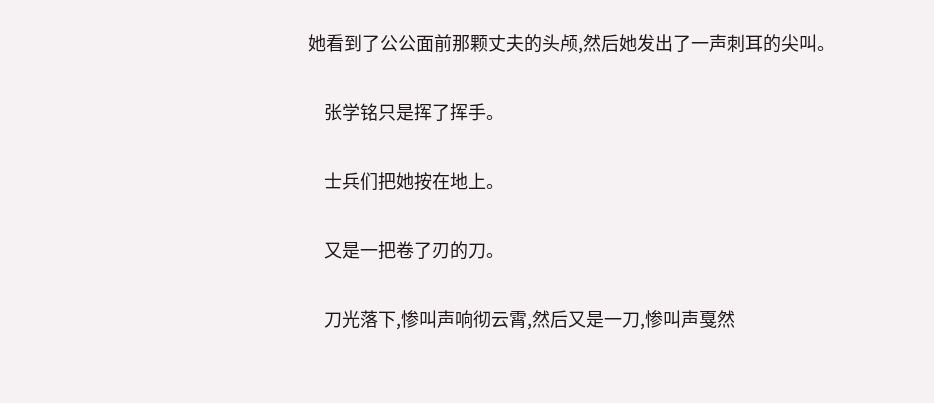她看到了公公面前那颗丈夫的头颅,然后她发出了一声刺耳的尖叫。

    张学铭只是挥了挥手。

    士兵们把她按在地上。

    又是一把卷了刃的刀。

    刀光落下,惨叫声响彻云霄,然后又是一刀,惨叫声戛然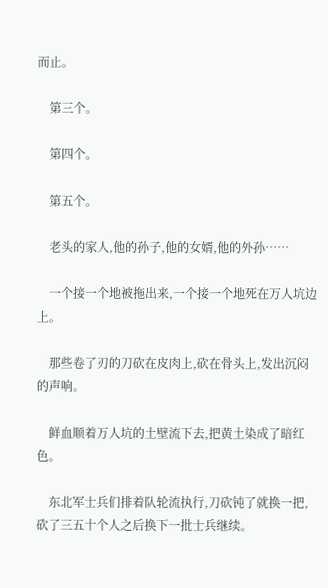而止。

    第三个。

    第四个。

    第五个。

    老头的家人,他的孙子,他的女婿,他的外孙……

    一个接一个地被拖出来,一个接一个地死在万人坑边上。

    那些卷了刃的刀砍在皮肉上,砍在骨头上,发出沉闷的声响。

    鲜血顺着万人坑的土壁流下去,把黄土染成了暗红色。

    东北军士兵们排着队轮流执行,刀砍钝了就换一把,砍了三五十个人之后换下一批士兵继续。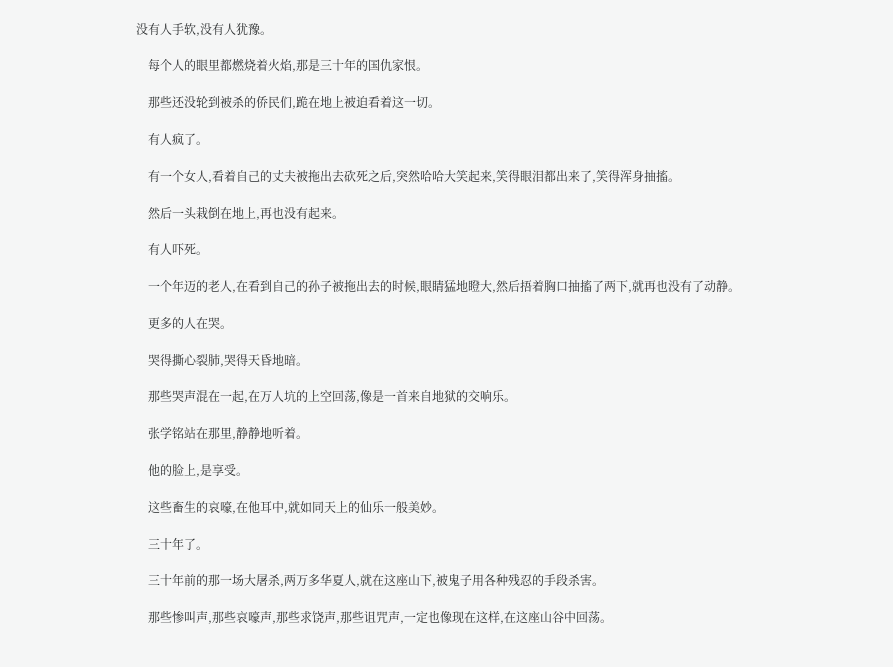没有人手软,没有人犹豫。

    每个人的眼里都燃烧着火焰,那是三十年的国仇家恨。

    那些还没轮到被杀的侨民们,跪在地上被迫看着这一切。

    有人疯了。

    有一个女人,看着自己的丈夫被拖出去砍死之后,突然哈哈大笑起来,笑得眼泪都出来了,笑得浑身抽搐。

    然后一头栽倒在地上,再也没有起来。

    有人吓死。

    一个年迈的老人,在看到自己的孙子被拖出去的时候,眼睛猛地瞪大,然后捂着胸口抽搐了两下,就再也没有了动静。

    更多的人在哭。

    哭得撕心裂肺,哭得天昏地暗。

    那些哭声混在一起,在万人坑的上空回荡,像是一首来自地狱的交响乐。

    张学铭站在那里,静静地听着。

    他的脸上,是享受。

    这些畜生的哀嚎,在他耳中,就如同天上的仙乐一般美妙。

    三十年了。

    三十年前的那一场大屠杀,两万多华夏人,就在这座山下,被鬼子用各种残忍的手段杀害。

    那些惨叫声,那些哀嚎声,那些求饶声,那些诅咒声,一定也像现在这样,在这座山谷中回荡。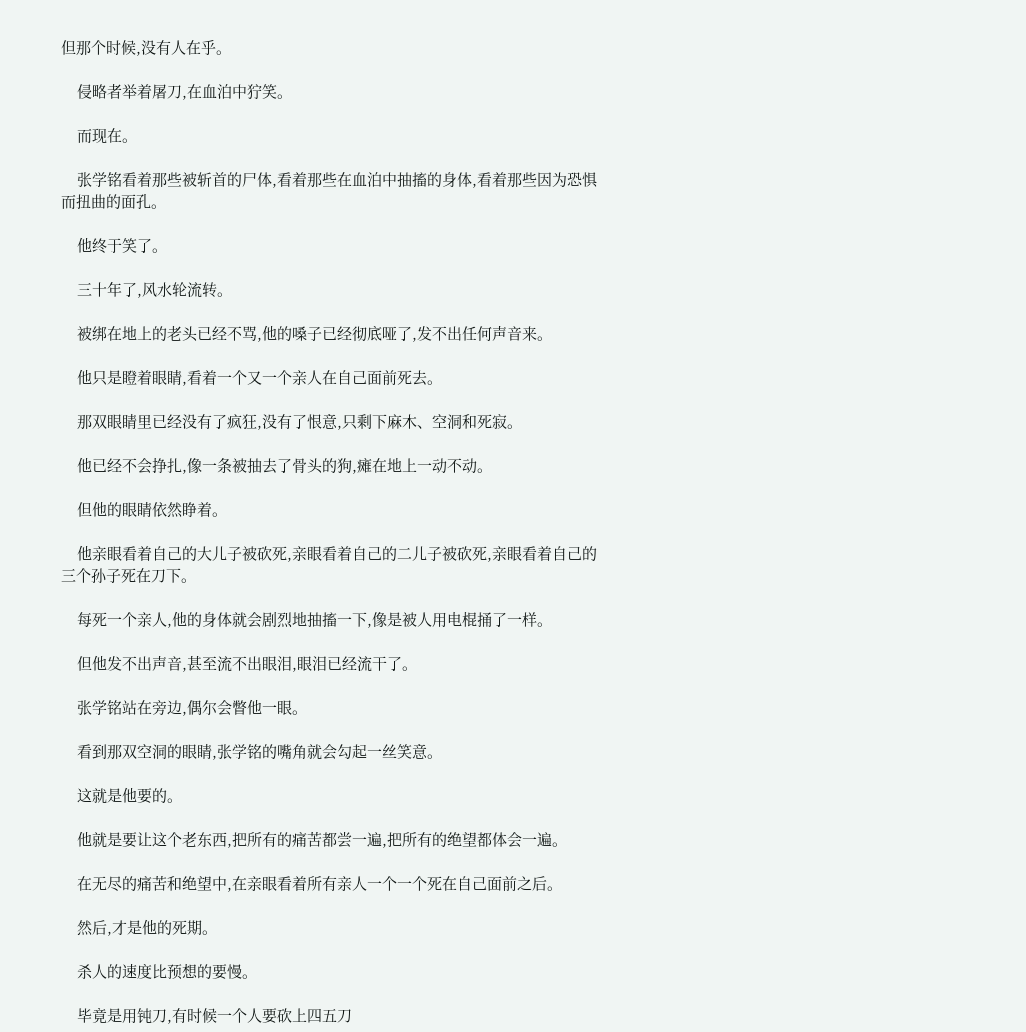但那个时候,没有人在乎。

    侵略者举着屠刀,在血泊中狞笑。

    而现在。

    张学铭看着那些被斩首的尸体,看着那些在血泊中抽搐的身体,看着那些因为恐惧而扭曲的面孔。

    他终于笑了。

    三十年了,风水轮流转。

    被绑在地上的老头已经不骂,他的嗓子已经彻底哑了,发不出任何声音来。

    他只是瞪着眼睛,看着一个又一个亲人在自己面前死去。

    那双眼睛里已经没有了疯狂,没有了恨意,只剩下麻木、空洞和死寂。

    他已经不会挣扎,像一条被抽去了骨头的狗,瘫在地上一动不动。

    但他的眼睛依然睁着。

    他亲眼看着自己的大儿子被砍死,亲眼看着自己的二儿子被砍死,亲眼看着自己的三个孙子死在刀下。

    每死一个亲人,他的身体就会剧烈地抽搐一下,像是被人用电棍捅了一样。

    但他发不出声音,甚至流不出眼泪,眼泪已经流干了。

    张学铭站在旁边,偶尔会瞥他一眼。

    看到那双空洞的眼睛,张学铭的嘴角就会勾起一丝笑意。

    这就是他要的。

    他就是要让这个老东西,把所有的痛苦都尝一遍,把所有的绝望都体会一遍。

    在无尽的痛苦和绝望中,在亲眼看着所有亲人一个一个死在自己面前之后。

    然后,才是他的死期。

    杀人的速度比预想的要慢。

    毕竟是用钝刀,有时候一个人要砍上四五刀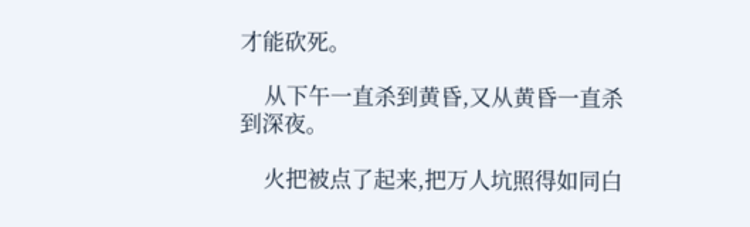才能砍死。

    从下午一直杀到黄昏,又从黄昏一直杀到深夜。

    火把被点了起来,把万人坑照得如同白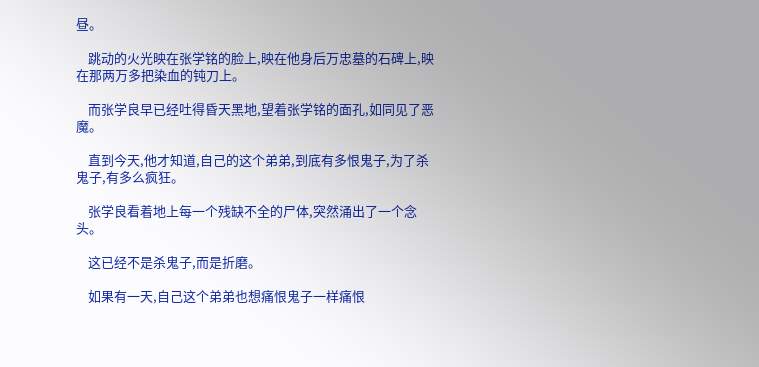昼。

    跳动的火光映在张学铭的脸上,映在他身后万忠墓的石碑上,映在那两万多把染血的钝刀上。

    而张学良早已经吐得昏天黑地,望着张学铭的面孔,如同见了恶魔。

    直到今天,他才知道,自己的这个弟弟,到底有多恨鬼子,为了杀鬼子,有多么疯狂。

    张学良看着地上每一个残缺不全的尸体,突然涌出了一个念头。

    这已经不是杀鬼子,而是折磨。

    如果有一天,自己这个弟弟也想痛恨鬼子一样痛恨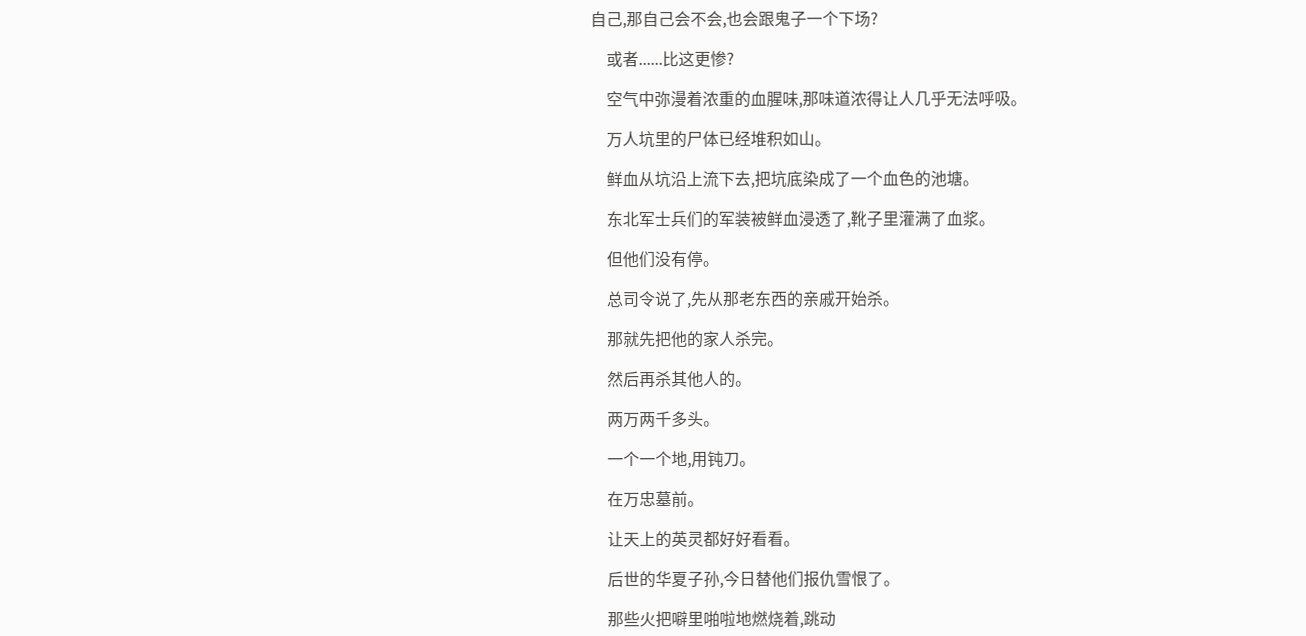自己,那自己会不会,也会跟鬼子一个下场?

    或者......比这更惨?

    空气中弥漫着浓重的血腥味,那味道浓得让人几乎无法呼吸。

    万人坑里的尸体已经堆积如山。

    鲜血从坑沿上流下去,把坑底染成了一个血色的池塘。

    东北军士兵们的军装被鲜血浸透了,靴子里灌满了血浆。

    但他们没有停。

    总司令说了,先从那老东西的亲戚开始杀。

    那就先把他的家人杀完。

    然后再杀其他人的。

    两万两千多头。

    一个一个地,用钝刀。

    在万忠墓前。

    让天上的英灵都好好看看。

    后世的华夏子孙,今日替他们报仇雪恨了。

    那些火把噼里啪啦地燃烧着,跳动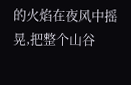的火焰在夜风中摇晃,把整个山谷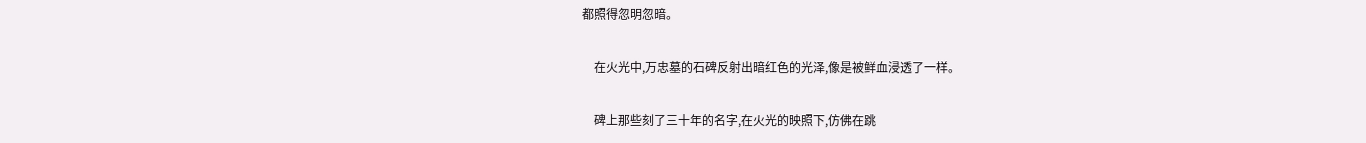都照得忽明忽暗。

    在火光中,万忠墓的石碑反射出暗红色的光泽,像是被鲜血浸透了一样。

    碑上那些刻了三十年的名字,在火光的映照下,仿佛在跳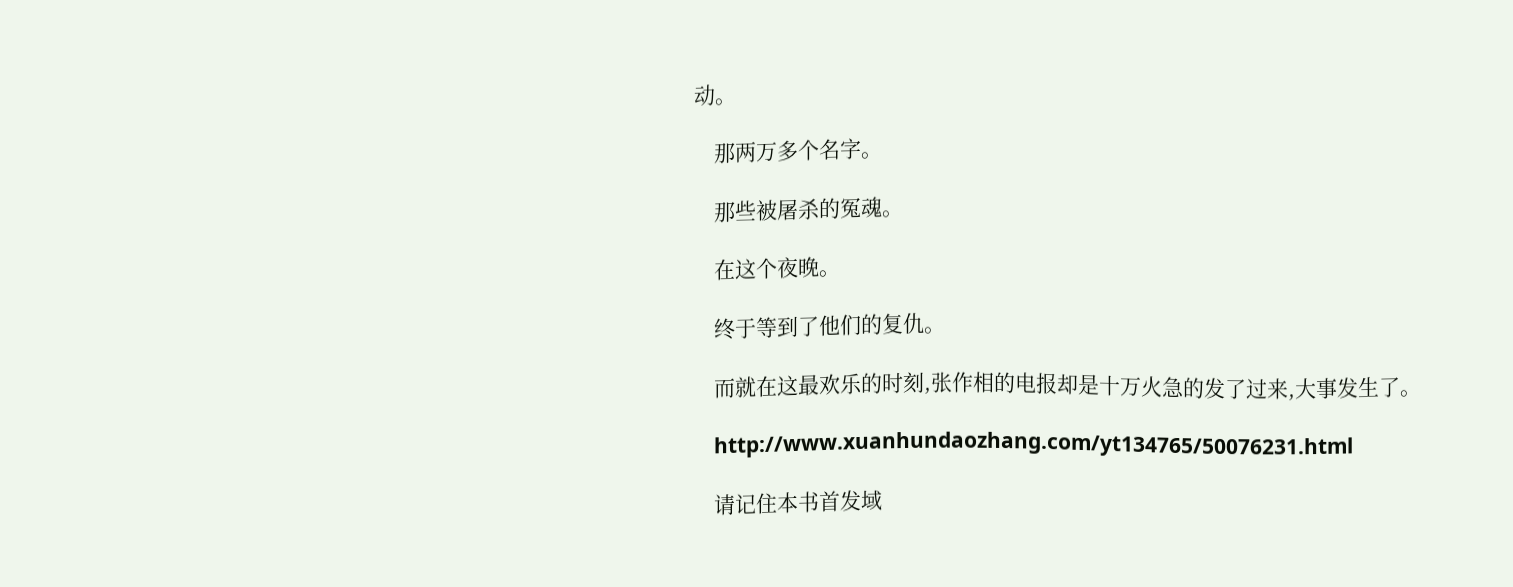动。

    那两万多个名字。

    那些被屠杀的冤魂。

    在这个夜晚。

    终于等到了他们的复仇。

    而就在这最欢乐的时刻,张作相的电报却是十万火急的发了过来,大事发生了。

    http://www.xuanhundaozhang.com/yt134765/50076231.html

    请记住本书首发域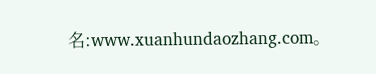名:www.xuanhundaozhang.com。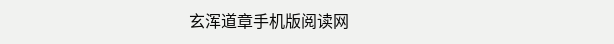玄浑道章手机版阅读网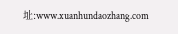址:www.xuanhundaozhang.com